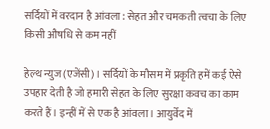सर्दियों में वरदान है आंवला : सेहत और चमकती त्वचा के लिए किसी औषधि से कम नहीं

हेल्थ न्युज (एजेंसी)। सर्दियों के मौसम में प्रकृति हमें कई ऐसे उपहार देती है जो हमारी सेहत के लिए सुरक्षा कवच का काम करते हैं। इन्हीं में से एक है आंवला। आयुर्वेद में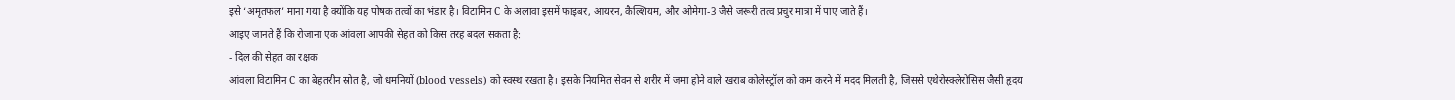इसे ‘अमृतफल’ माना गया है क्योंकि यह पोषक तत्वों का भंडार है। विटामिन C के अलावा इसमें फाइबर, आयरन, कैल्शियम, और ओमेगा-3 जैसे जरूरी तत्व प्रचुर मात्रा में पाए जाते हैं।
आइए जानते हैं कि रोजाना एक आंवला आपकी सेहत को किस तरह बदल सकता है:
- दिल की सेहत का रक्षक
आंवला विटामिन C का बेहतरीन स्रोत है, जो धमनियों (blood vessels) को स्वस्थ रखता है। इसके नियमित सेवन से शरीर में जमा होने वाले खराब कोलेस्ट्रॉल को कम करने में मदद मिलती है, जिससे एथेरोस्क्लेरोसिस जैसी हृदय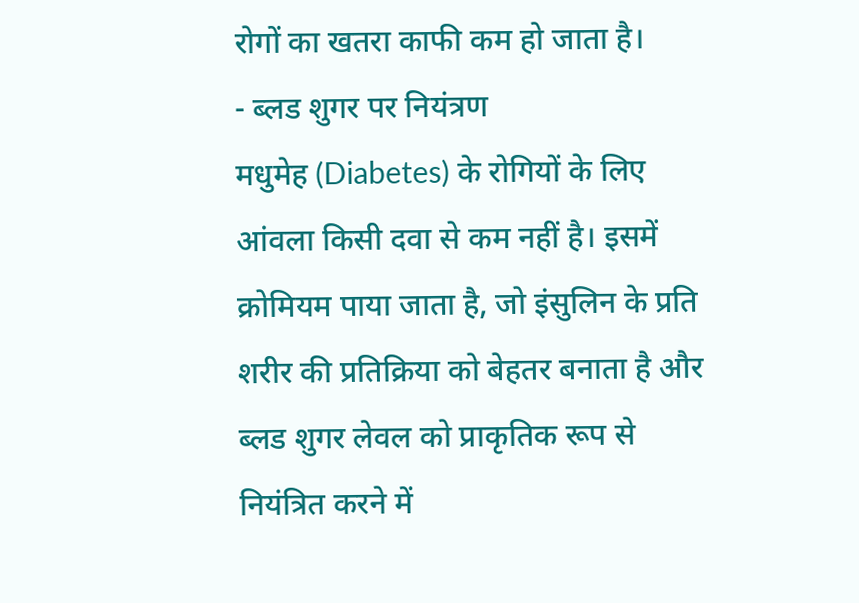रोगों का खतरा काफी कम हो जाता है।
- ब्लड शुगर पर नियंत्रण
मधुमेह (Diabetes) के रोगियों के लिए आंवला किसी दवा से कम नहीं है। इसमें क्रोमियम पाया जाता है, जो इंसुलिन के प्रति शरीर की प्रतिक्रिया को बेहतर बनाता है और ब्लड शुगर लेवल को प्राकृतिक रूप से नियंत्रित करने में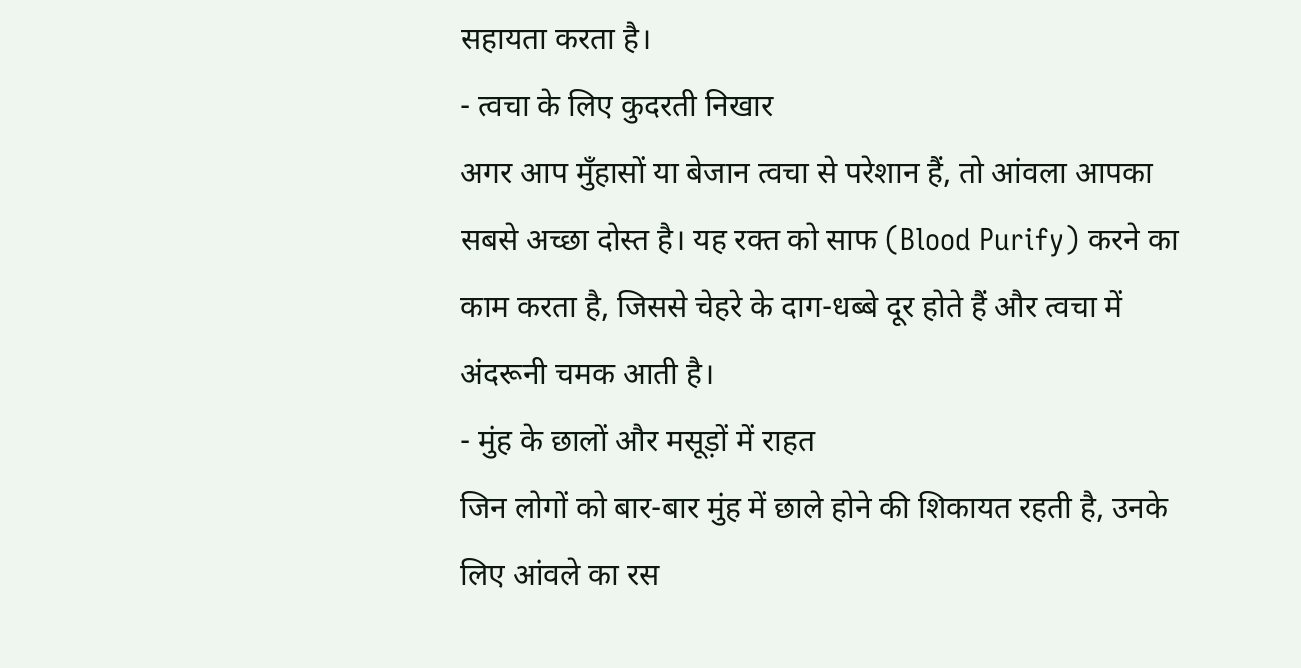सहायता करता है।
- त्वचा के लिए कुदरती निखार
अगर आप मुँहासों या बेजान त्वचा से परेशान हैं, तो आंवला आपका सबसे अच्छा दोस्त है। यह रक्त को साफ (Blood Purify) करने का काम करता है, जिससे चेहरे के दाग-धब्बे दूर होते हैं और त्वचा में अंदरूनी चमक आती है।
- मुंह के छालों और मसूड़ों में राहत
जिन लोगों को बार-बार मुंह में छाले होने की शिकायत रहती है, उनके लिए आंवले का रस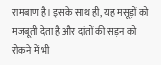रामबाण है। इसके साथ ही, यह मसूड़ों को मजबूती देता है और दांतों की सड़न को रोकने में भी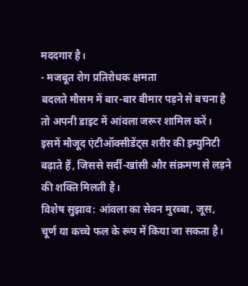मददगार है।
- मजबूत रोग प्रतिरोधक क्षमता
बदलते मौसम में बार-बार बीमार पड़ने से बचना है तो अपनी डाइट में आंवला जरूर शामिल करें। इसमें मौजूद एंटीऑक्सीडेंट्स शरीर की इम्युनिटी बढ़ाते हैं, जिससे सर्दी-खांसी और संक्रमण से लड़ने की शक्ति मिलती है।
विशेष सुझाव: आंवला का सेवन मुरब्बा, जूस, चूर्ण या कच्चे फल के रूप में किया जा सकता है।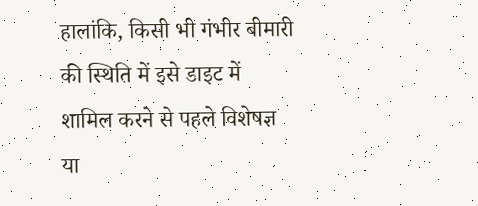हालांकि, किसी भी गंभीर बीमारी की स्थिति में इसे डाइट में शामिल करने से पहले विशेषज्ञ या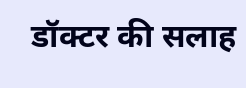डॉक्टर की सलाह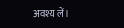अवश्य लें।